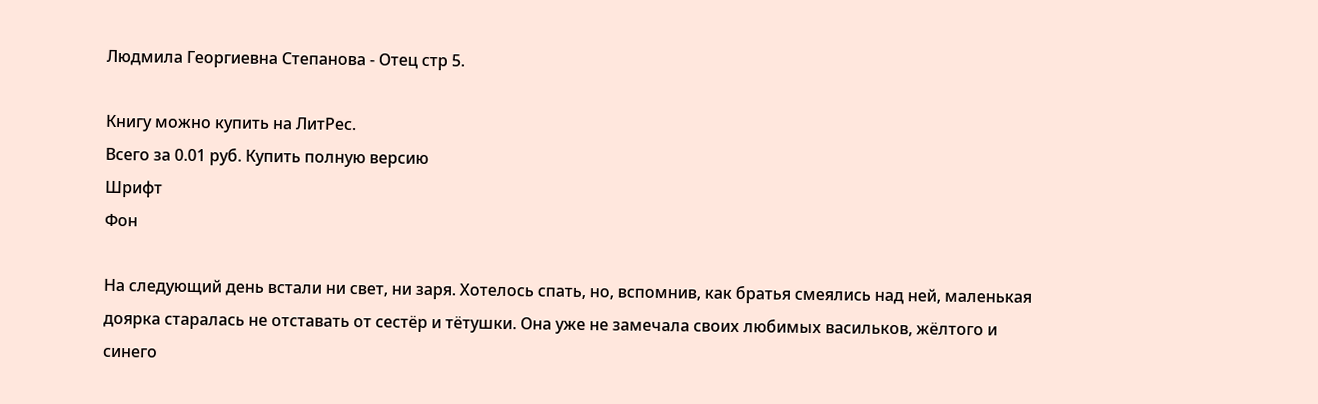Людмила Георгиевна Степанова - Отец стр 5.

Книгу можно купить на ЛитРес.
Всего за 0.01 руб. Купить полную версию
Шрифт
Фон

На следующий день встали ни свет, ни заря. Хотелось спать, но, вспомнив, как братья смеялись над ней, маленькая доярка старалась не отставать от сестёр и тётушки. Она уже не замечала своих любимых васильков, жёлтого и синего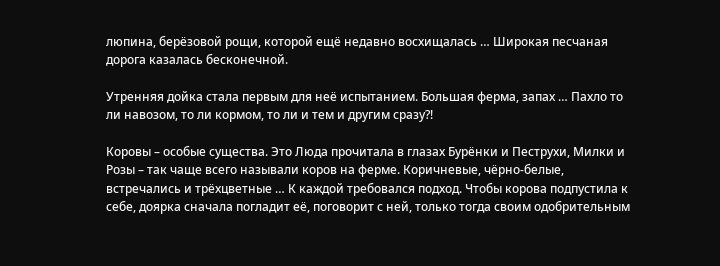люпина, берёзовой рощи, которой ещё недавно восхищалась … Широкая песчаная дорога казалась бесконечной.

Утренняя дойка стала первым для неё испытанием. Большая ферма, запах … Пахло то ли навозом, то ли кормом, то ли и тем и другим сразу?!

Коровы – особые существа. Это Люда прочитала в глазах Бурёнки и Пеструхи, Милки и Розы – так чаще всего называли коров на ферме. Коричневые, чёрно-белые, встречались и трёхцветные … К каждой требовался подход. Чтобы корова подпустила к себе, доярка сначала погладит её, поговорит с ней, только тогда своим одобрительным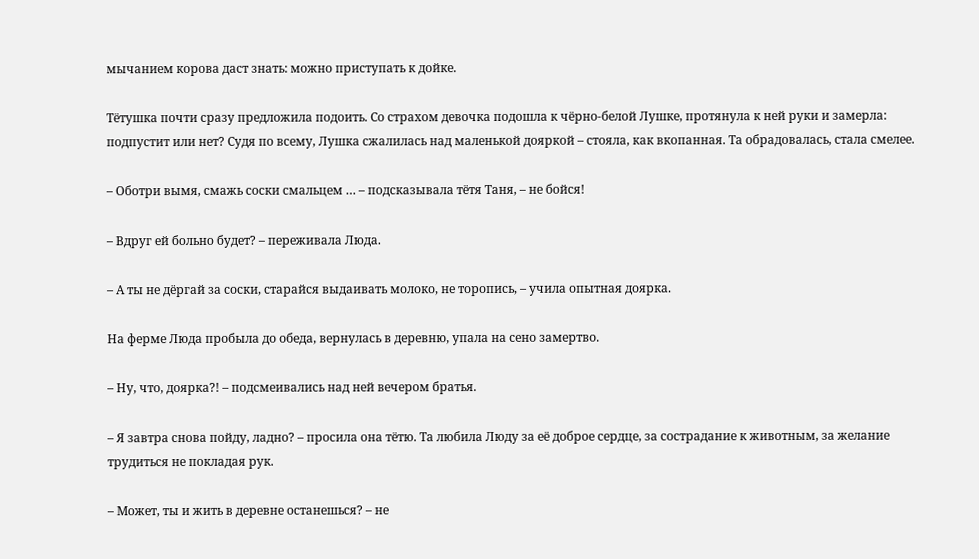мычанием корова даст знать: можно приступать к дойке.

Тётушка почти сразу предложила подоить. Со страхом девочка подошла к чёрно-белой Лушке, протянула к ней руки и замерла: подпустит или нет? Судя по всему, Лушка сжалилась над маленькой дояркой – стояла, как вкопанная. Та обрадовалась, стала смелее.

– Оботри вымя, смажь соски смальцем … – подсказывала тётя Таня, – не бойся!

– Вдруг ей больно будет? – переживала Люда.

– А ты не дёргай за соски, старайся выдаивать молоко, не торопись, – учила опытная доярка.

На ферме Люда пробыла до обеда, вернулась в деревню, упала на сено замертво.

– Ну, что, доярка?! – подсмеивались над ней вечером братья.

– Я завтра снова пойду, ладно? – просила она тётю. Та любила Люду за её доброе сердце, за сострадание к животным, за желание трудиться не покладая рук.

– Может, ты и жить в деревне останешься? – не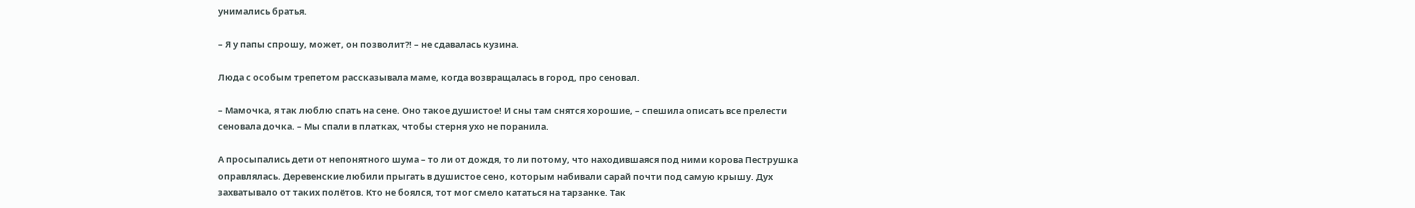унимались братья.

– Я у папы спрошу, может, он позволит?! – не сдавалась кузина.

Люда с особым трепетом рассказывала маме, когда возвращалась в город, про сеновал.

– Мамочка, я так люблю спать на сене. Оно такое душистое! И сны там снятся хорошие, – спешила описать все прелести сеновала дочка. – Мы спали в платках, чтобы стерня ухо не поранила.

А просыпались дети от непонятного шума – то ли от дождя, то ли потому, что находившаяся под ними корова Пеструшка оправлялась. Деревенские любили прыгать в душистое сено, которым набивали сарай почти под самую крышу. Дух захватывало от таких полётов. Кто не боялся, тот мог смело кататься на тарзанке. Так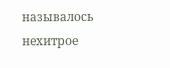называлось нехитрое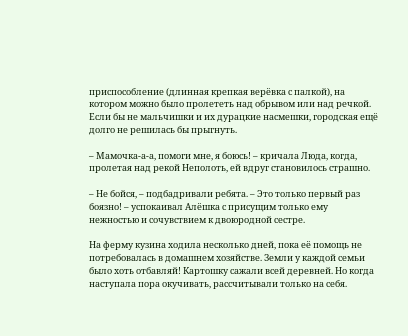приспособление (длинная крепкая верёвка с палкой), на котором можно было пролететь над обрывом или над речкой. Если бы не мальчишки и их дурацкие насмешки, городская ещё долго не решилась бы прыгнуть.

– Мамочка-а-а, помоги мне, я боюсь! – кричала Люда, когда, пролетая над рекой Неполоть, ей вдруг становилось страшно.

– Не бойся, – подбадривали ребята. – Это только первый раз боязно! – успокаивал Алёшка с присущим только ему нежностью и сочувствием к двоюродной сестре.

На ферму кузина ходила несколько дней, пока её помощь не потребовалась в домашнем хозяйстве. Земли у каждой семьи было хоть отбавляй! Картошку сажали всей деревней. Но когда наступала пора окучивать, рассчитывали только на себя.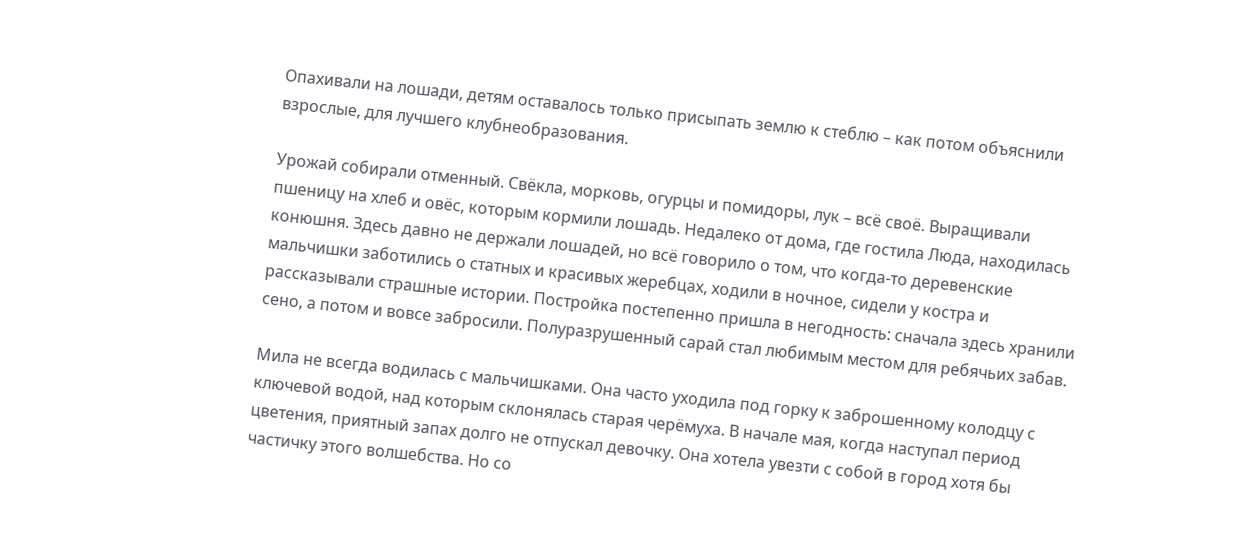Опахивали на лошади, детям оставалось только присыпать землю к стеблю – как потом объяснили взрослые, для лучшего клубнеобразования.

Урожай собирали отменный. Свёкла, морковь, огурцы и помидоры, лук – всё своё. Выращивали пшеницу на хлеб и овёс, которым кормили лошадь. Недалеко от дома, где гостила Люда, находилась конюшня. Здесь давно не держали лошадей, но всё говорило о том, что когда-то деревенские мальчишки заботились о статных и красивых жеребцах, ходили в ночное, сидели у костра и рассказывали страшные истории. Постройка постепенно пришла в негодность: сначала здесь хранили сено, а потом и вовсе забросили. Полуразрушенный сарай стал любимым местом для ребячьих забав.

Мила не всегда водилась с мальчишками. Она часто уходила под горку к заброшенному колодцу с ключевой водой, над которым склонялась старая черёмуха. В начале мая, когда наступал период цветения, приятный запах долго не отпускал девочку. Она хотела увезти с собой в город хотя бы частичку этого волшебства. Но со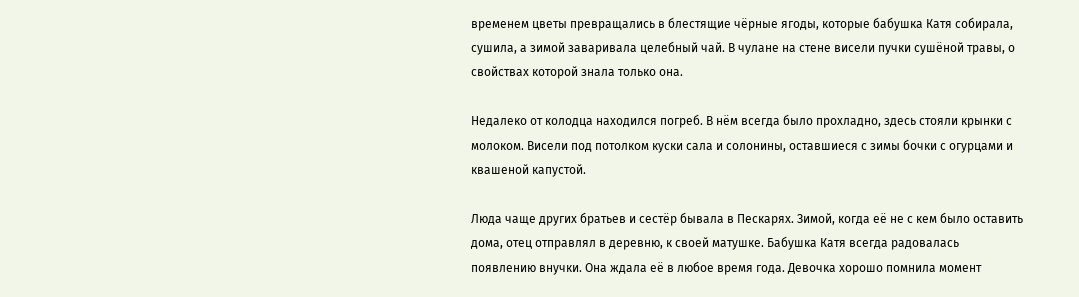временем цветы превращались в блестящие чёрные ягоды, которые бабушка Катя собирала, сушила, а зимой заваривала целебный чай. В чулане на стене висели пучки сушёной травы, о свойствах которой знала только она.

Недалеко от колодца находился погреб. В нём всегда было прохладно, здесь стояли крынки с молоком. Висели под потолком куски сала и солонины, оставшиеся с зимы бочки с огурцами и квашеной капустой.

Люда чаще других братьев и сестёр бывала в Пескарях. Зимой, когда её не с кем было оставить дома, отец отправлял в деревню, к своей матушке. Бабушка Катя всегда радовалась появлению внучки. Она ждала её в любое время года. Девочка хорошо помнила момент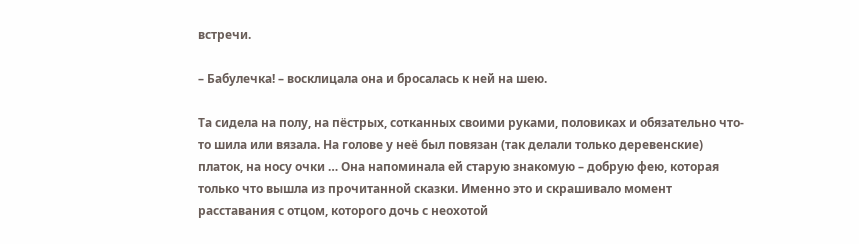встречи.

– Бабулечка! – восклицала она и бросалась к ней на шею.

Та сидела на полу, на пёстрых, сотканных своими руками, половиках и обязательно что-то шила или вязала. На голове у неё был повязан (так делали только деревенские) платок, на носу очки … Она напоминала ей старую знакомую – добрую фею, которая только что вышла из прочитанной сказки. Именно это и скрашивало момент расставания с отцом, которого дочь с неохотой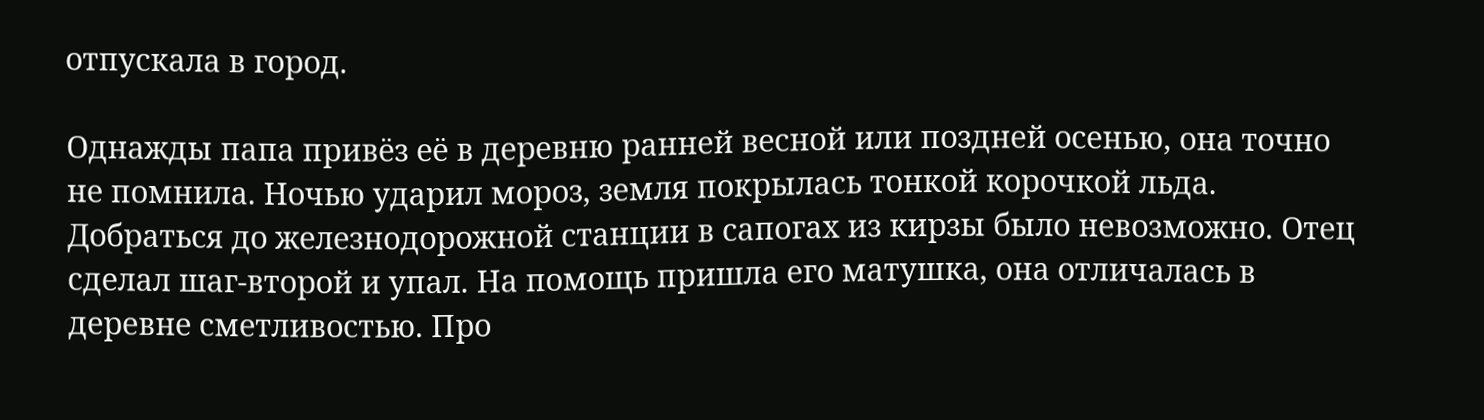отпускала в город.

Однажды папа привёз её в деревню ранней весной или поздней осенью, она точно не помнила. Ночью ударил мороз, земля покрылась тонкой корочкой льда. Добраться до железнодорожной станции в сапогах из кирзы было невозможно. Отец сделал шаг-второй и упал. На помощь пришла его матушка, она отличалась в деревне сметливостью. Про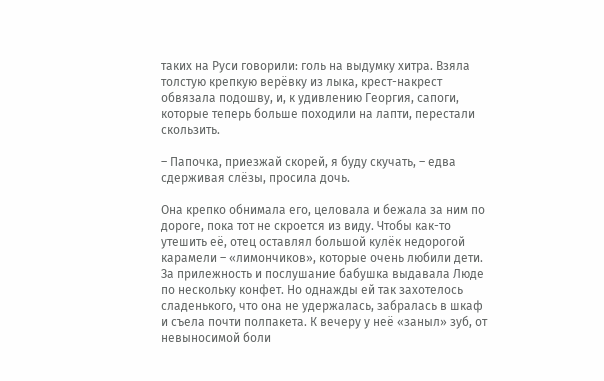таких на Руси говорили: голь на выдумку хитра. Взяла толстую крепкую верёвку из лыка, крест-накрест обвязала подошву, и, к удивлению Георгия, сапоги, которые теперь больше походили на лапти, перестали скользить.

– Папочка, приезжай скорей, я буду скучать, – едва сдерживая слёзы, просила дочь.

Она крепко обнимала его, целовала и бежала за ним по дороге, пока тот не скроется из виду. Чтобы как-то утешить её, отец оставлял большой кулёк недорогой карамели – «лимончиков», которые очень любили дети. За прилежность и послушание бабушка выдавала Люде по нескольку конфет. Но однажды ей так захотелось сладенького, что она не удержалась, забралась в шкаф и съела почти полпакета. К вечеру у неё «заныл» зуб, от невыносимой боли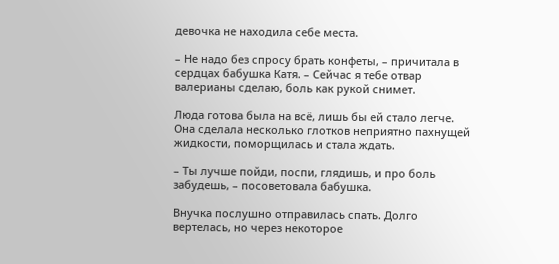девочка не находила себе места.

– Не надо без спросу брать конфеты, – причитала в сердцах бабушка Катя. – Сейчас я тебе отвар валерианы сделаю, боль как рукой снимет.

Люда готова была на всё, лишь бы ей стало легче. Она сделала несколько глотков неприятно пахнущей жидкости, поморщилась и стала ждать.

– Ты лучше пойди, поспи, глядишь, и про боль забудешь, – посоветовала бабушка.

Внучка послушно отправилась спать. Долго вертелась, но через некоторое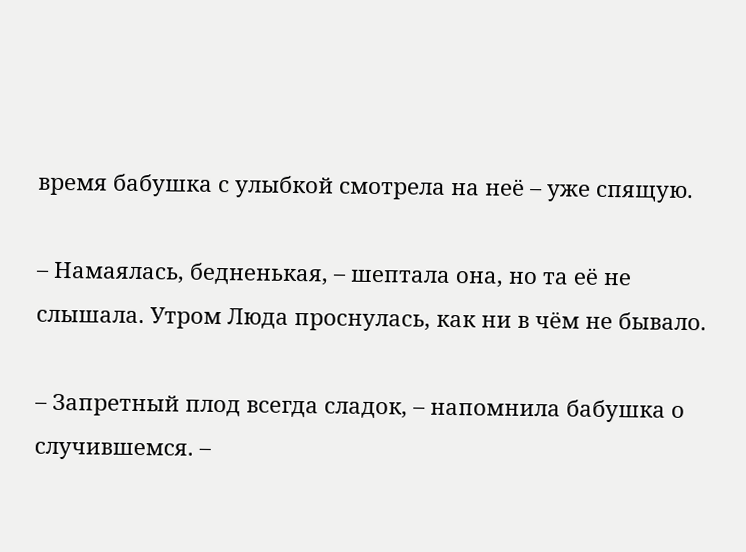время бабушка с улыбкой смотрела на неё – уже спящую.

– Намаялась, бедненькая, – шептала она, но та её не слышала. Утром Люда проснулась, как ни в чём не бывало.

– Запретный плод всегда сладок, – напомнила бабушка о случившемся. –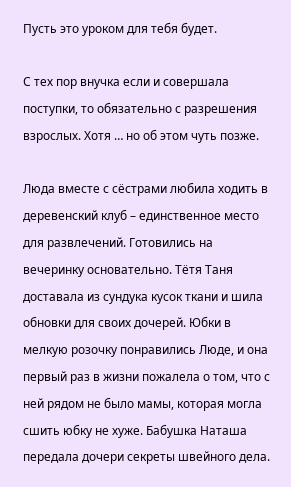Пусть это уроком для тебя будет.

С тех пор внучка если и совершала поступки, то обязательно с разрешения взрослых. Хотя … но об этом чуть позже.

Люда вместе с сёстрами любила ходить в деревенский клуб – единственное место для развлечений. Готовились на вечеринку основательно. Тётя Таня доставала из сундука кусок ткани и шила обновки для своих дочерей. Юбки в мелкую розочку понравились Люде, и она первый раз в жизни пожалела о том, что с ней рядом не было мамы, которая могла сшить юбку не хуже. Бабушка Наташа передала дочери секреты швейного дела.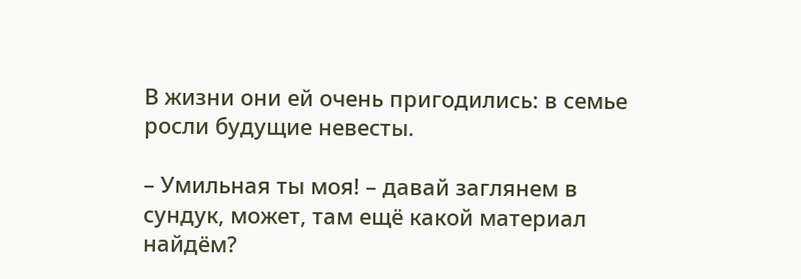В жизни они ей очень пригодились: в семье росли будущие невесты.

– Умильная ты моя! – давай заглянем в сундук, может, там ещё какой материал найдём?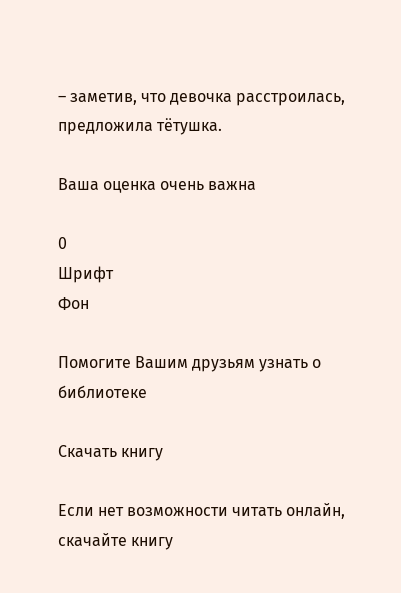– заметив, что девочка расстроилась, предложила тётушка.

Ваша оценка очень важна

0
Шрифт
Фон

Помогите Вашим друзьям узнать о библиотеке

Скачать книгу

Если нет возможности читать онлайн, скачайте книгу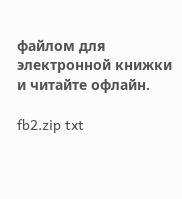файлом для электронной книжки и читайте офлайн.

fb2.zip txt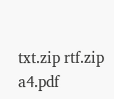txt.zip rtf.zip a4.pdf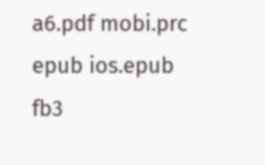a6.pdf mobi.prc epub ios.epub fb3